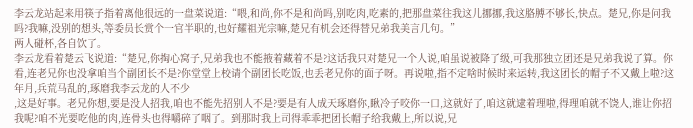李云龙站起来用筷子指着离他很远的一盘菜说道:“喂,和尚,你不是和尚吗,别吃肉,吃素的,把那盘菜往我这儿挪挪,我这胳膊不够长,快点。楚兄,你是问我吗?我嘛,没别的想头,等委员长赏个一官半职的,也好耀祖光宗嘛,楚兄有机会还得替兄弟我美言几句。”
两人碰杯,各自饮了。
李云龙看着楚云飞说道:“楚兄,你掏心窝子,兄弟我也不能掖着藏着不是?这话我只对楚兄一个人说,咱虽说被降了级,可我那独立团还是兄弟我说了算。你看,连老兄你也没拿咱当个副团长不是?你堂堂上校请个副团长吃饭,也丢老兄你的面子呀。再说啦,指不定啥时候时来运转,我这团长的帽子不又戴上啦?这年月,兵荒马乱的,琢磨我李云龙的人不少
,这是好事。老兄你想,要是没人招我,咱也不能先招别人不是?要是有人成天琢磨你,瞅冷子咬你一口,这就好了,咱这就逮着理啦,得理咱就不饶人,谁让你招我呢?咱不光要吃他的肉,连骨头也得嚼碎了咽了。到那时我上司得乖乖把团长帽子给我戴上,所以说,兄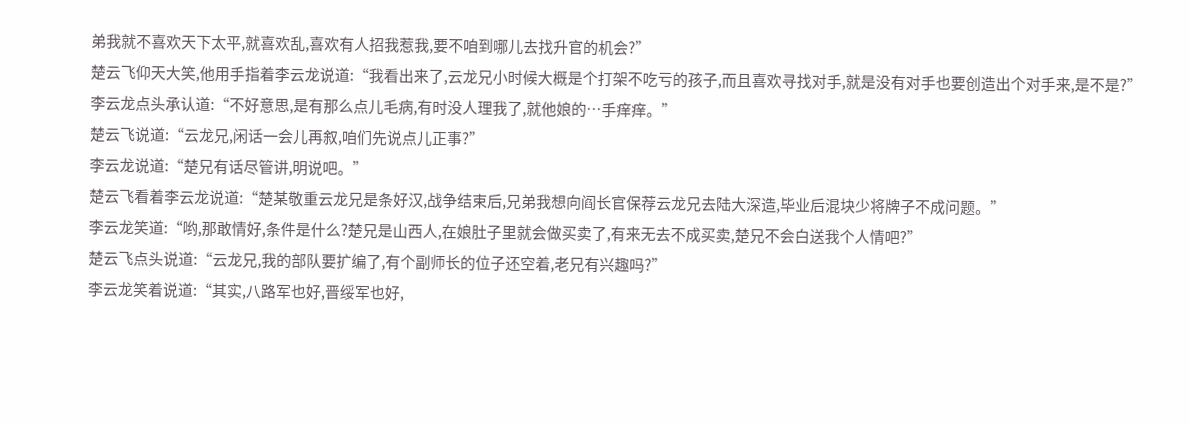弟我就不喜欢天下太平,就喜欢乱,喜欢有人招我惹我,要不咱到哪儿去找升官的机会?”
楚云飞仰天大笑,他用手指着李云龙说道:“我看出来了,云龙兄小时候大概是个打架不吃亏的孩子,而且喜欢寻找对手,就是没有对手也要创造出个对手来,是不是?”
李云龙点头承认道:“不好意思,是有那么点儿毛病,有时没人理我了,就他娘的…手痒痒。”
楚云飞说道:“云龙兄,闲话一会儿再叙,咱们先说点儿正事?”
李云龙说道:“楚兄有话尽管讲,明说吧。”
楚云飞看着李云龙说道:“楚某敬重云龙兄是条好汉,战争结束后,兄弟我想向阎长官保荐云龙兄去陆大深造,毕业后混块少将牌子不成问题。”
李云龙笑道:“哟,那敢情好,条件是什么?楚兄是山西人,在娘肚子里就会做买卖了,有来无去不成买卖,楚兄不会白送我个人情吧?”
楚云飞点头说道:“云龙兄,我的部队要扩编了,有个副师长的位子还空着,老兄有兴趣吗?”
李云龙笑着说道:“其实,八路军也好,晋绥军也好,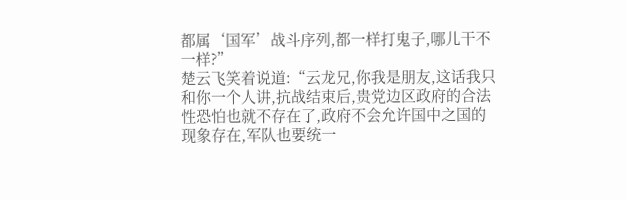都属‘国军’战斗序列,都一样打鬼子,哪儿干不一样?”
楚云飞笑着说道:“云龙兄,你我是朋友,这话我只和你一个人讲,抗战结束后,贵党边区政府的合法性恐怕也就不存在了,政府不会允许国中之国的现象存在,军队也要统一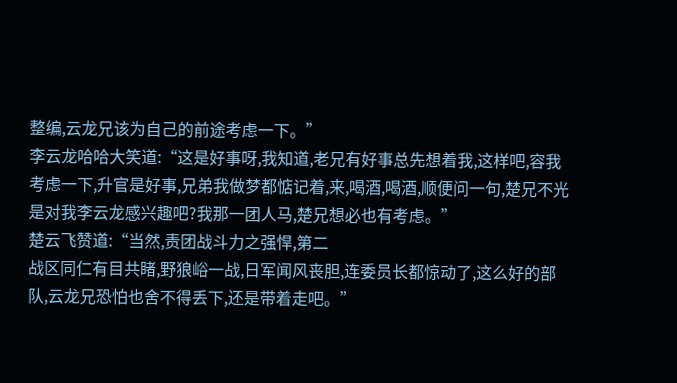整编,云龙兄该为自己的前途考虑一下。”
李云龙哈哈大笑道:“这是好事呀,我知道,老兄有好事总先想着我,这样吧,容我考虑一下,升官是好事,兄弟我做梦都惦记着,来,喝酒,喝酒,顺便问一句,楚兄不光是对我李云龙感兴趣吧?我那一团人马,楚兄想必也有考虑。”
楚云飞赞道:“当然,责团战斗力之强悍,第二
战区同仁有目共睹,野狼峪一战,日军闻风丧胆,连委员长都惊动了,这么好的部队,云龙兄恐怕也舍不得丢下,还是带着走吧。”